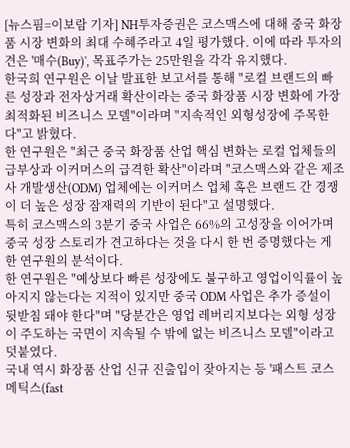[뉴스핌=이보람 기자] NH투자증권은 코스맥스에 대해 중국 화장품 시장 변화의 최대 수혜주라고 4일 평가했다. 이에 따라 투자의견은 '매수(Buy)', 목표주가는 25만원을 각각 유지했다.
한국희 연구원은 이날 발표한 보고서를 통해 "로컬 브랜드의 빠른 성장과 전자상거래 확산이라는 중국 화장품 시장 변화에 가장 최적화된 비즈니스 모델"이라며 "지속적인 외형성장에 주목한다"고 밝혔다.
한 연구원은 "최근 중국 화장품 산업 핵심 변화는 로컬 업체들의 급부상과 이커머스의 급격한 확산"이라며 "코스맥스와 같은 제조사 개발생산(ODM) 업체에는 이커머스 업체 혹은 브랜드 간 경쟁이 더 높은 성장 잠재력의 기반이 된다"고 설명했다.
특히 코스맥스의 3분기 중국 사업은 66%의 고성장을 이어가며 중국 성장 스토리가 견고하다는 것을 다시 한 번 증명했다는 게 한 연구원의 분석이다.
한 연구원은 "예상보다 빠른 성장에도 불구하고 영업이익률이 높아지지 않는다는 지적이 있지만 중국 ODM 사업은 추가 증설이 뒷받침 돼야 한다"며 "당분간은 영업 레버리지보다는 외형 성장이 주도하는 국면이 지속될 수 밖에 없는 비즈니스 모델"이라고 덧붙였다.
국내 역시 화장품 산업 신규 진출입이 잦아지는 등 '패스트 코스메틱스(fast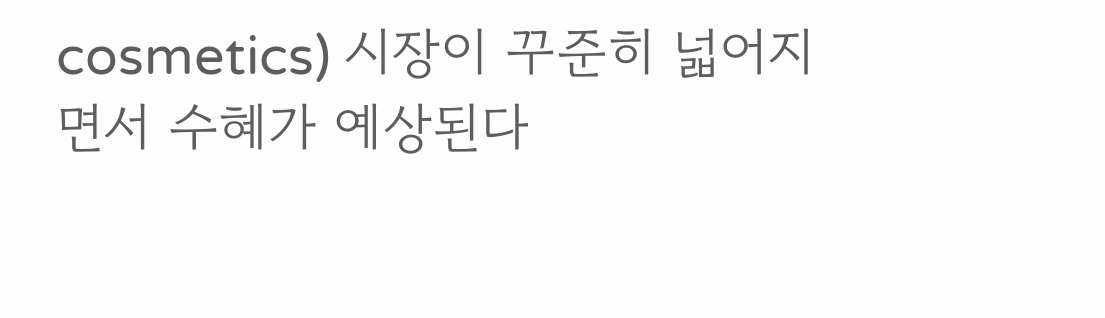cosmetics) 시장이 꾸준히 넓어지면서 수혜가 예상된다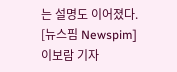는 설명도 이어졌다.
[뉴스핌 Newspim] 이보람 기자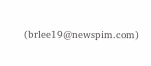(brlee19@newspim.com)